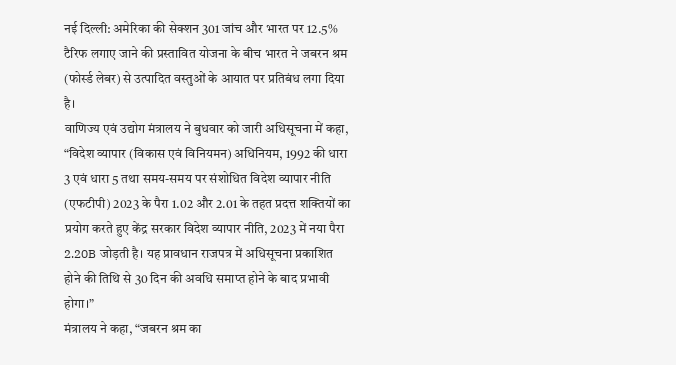नई दिल्ली: अमेरिका की सेक्शन 301 जांच और भारत पर 12.5% टैरिफ लगाए जाने की प्रस्तावित योजना के बीच भारत ने जबरन श्रम (फोर्स्ड लेबर) से उत्पादित वस्तुओं के आयात पर प्रतिबंध लगा दिया है।
वाणिज्य एवं उद्योग मंत्रालय ने बुधवार को जारी अधिसूचना में कहा, “विदेश व्यापार (विकास एवं विनियमन) अधिनियम, 1992 की धारा 3 एवं धारा 5 तथा समय-समय पर संशोधित विदेश व्यापार नीति (एफटीपी) 2023 के पैरा 1.02 और 2.01 के तहत प्रदत्त शक्तियों का प्रयोग करते हुए केंद्र सरकार विदेश व्यापार नीति, 2023 में नया पैरा 2.20B जोड़ती है। यह प्रावधान राजपत्र में अधिसूचना प्रकाशित होने की तिथि से 30 दिन की अवधि समाप्त होने के बाद प्रभावी होगा।”
मंत्रालय ने कहा, “जबरन श्रम का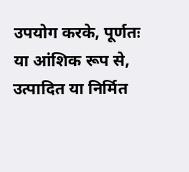उपयोग करके, पूर्णतः या आंशिक रूप से, उत्पादित या निर्मित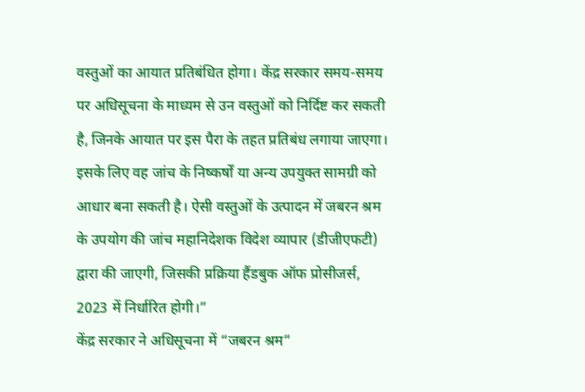वस्तुओं का आयात प्रतिबंधित होगा। केंद्र सरकार समय-समय पर अधिसूचना के माध्यम से उन वस्तुओं को निर्दिष्ट कर सकती है, जिनके आयात पर इस पैरा के तहत प्रतिबंध लगाया जाएगा। इसके लिए वह जांच के निष्कर्षों या अन्य उपयुक्त सामग्री को आधार बना सकती है। ऐसी वस्तुओं के उत्पादन में जबरन श्रम के उपयोग की जांच महानिदेशक विदेश व्यापार (डीजीएफटी) द्वारा की जाएगी, जिसकी प्रक्रिया हैंडबुक ऑफ प्रोसीजर्स, 2023 में निर्धारित होगी।”
केंद्र सरकार ने अधिसूचना में “जबरन श्रम”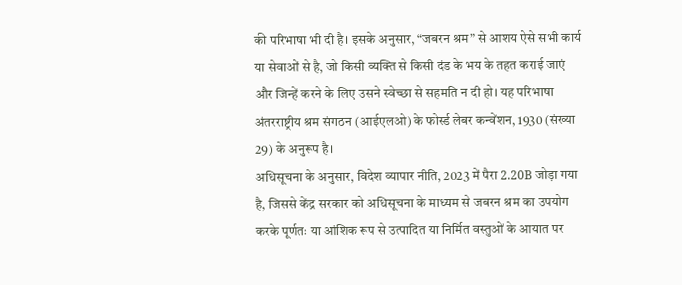की परिभाषा भी दी है। इसके अनुसार, “जबरन श्रम” से आशय ऐसे सभी कार्य या सेवाओं से है, जो किसी व्यक्ति से किसी दंड के भय के तहत कराई जाएं और जिन्हें करने के लिए उसने स्वेच्छा से सहमति न दी हो। यह परिभाषा अंतरराष्ट्रीय श्रम संगठन (आईएलओ) के फोर्स्ड लेबर कन्वेंशन, 1930 (संख्या 29) के अनुरूप है।
अधिसूचना के अनुसार, विदेश व्यापार नीति, 2023 में पैरा 2.20B जोड़ा गया है, जिससे केंद्र सरकार को अधिसूचना के माध्यम से जबरन श्रम का उपयोग करके पूर्णतः या आंशिक रूप से उत्पादित या निर्मित वस्तुओं के आयात पर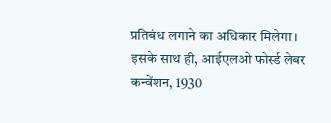प्रतिबंध लगाने का अधिकार मिलेगा। इसके साथ ही, आईएलओ फोर्स्ड लेबर कन्वेंशन, 1930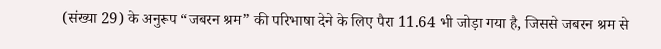(संख्या 29) के अनुरूप “जबरन श्रम” की परिभाषा देने के लिए पैरा 11.64 भी जोड़ा गया है, जिससे जबरन श्रम से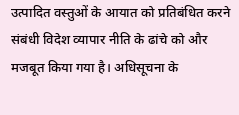उत्पादित वस्तुओं के आयात को प्रतिबंधित करने संबंधी विदेश व्यापार नीति के ढांचे को और मजबूत किया गया है। अधिसूचना के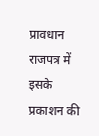प्रावधान राजपत्र में इसके प्रकाशन की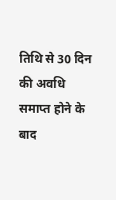तिथि से 30 दिन की अवधि समाप्त होने के बाद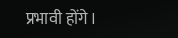प्रभावी होंगे।